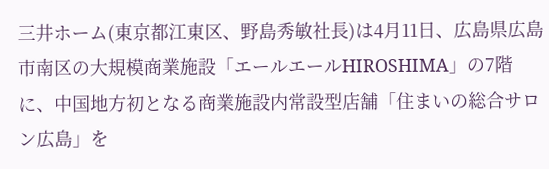三井ホーム(東京都江東区、野島秀敏社長)は4月11日、広島県広島市南区の大規模商業施設「エールエールHIROSHIMA」の7階に、中国地方初となる商業施設内常設型店舗「住まいの総合サロン広島」を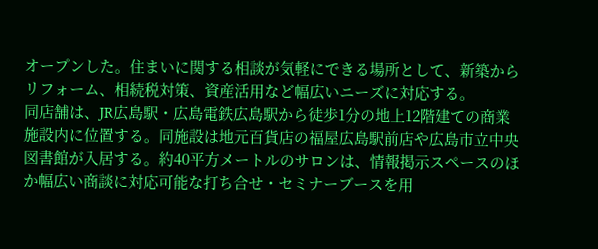オープンした。住まいに関する相談が気軽にできる場所として、新築からリフォーム、相続税対策、資産活用など幅広いニーズに対応する。
同店舗は、JR広島駅・広島電鉄広島駅から徒歩1分の地上12階建ての商業施設内に位置する。同施設は地元百貨店の福屋広島駅前店や広島市立中央図書館が入居する。約40平方メートルのサロンは、情報掲示スペースのほか幅広い商談に対応可能な打ち合せ・セミナーブースを用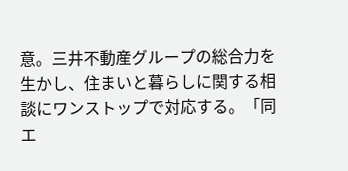意。三井不動産グループの総合力を生かし、住まいと暮らしに関する相談にワンストップで対応する。「同エ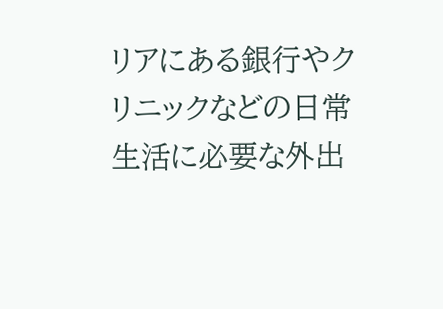リアにある銀行やクリニックなどの日常生活に必要な外出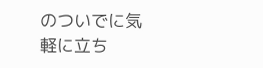のついでに気軽に立ち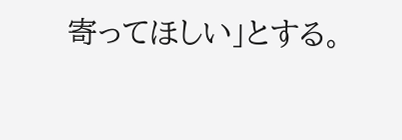寄ってほしい」とする。